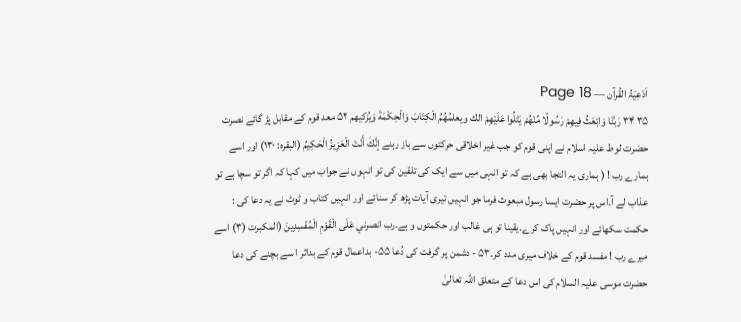اَدْعِیَۃُ القُرآن — Page 18
۳۵ ۳۴ رَبَّنَا وَابْعَثُ فِيهِمْ رَسُولًا مِّنْهُمْ يَتْلُوا عَلَيْهِمْ الك ويعلمُهُمُ الْكِتَابَ وَالْحِكْمَةَ وَيُزكيهم ۵۲ معد قوم کے مقابل پڑ گائے نصرت حضرت لوط علیہ اسلام نے اپنی قوم کو جب غیر اخلاقی حرکتوں سے باز رہنے إنَّكَ أَنْتَ الْعَزِيزُ الْحَكِيمُ (البقره: ۱۳۰) اور اسے ہمارے رب ! ( ہماری یہ التجا بھی ہے کہ تو انہی میں سے ایک کی تلقین کی تو انہوں نے جواب میں کہا کہ اگر تو سچا ہے تو عذاب لے آ۔اس پر حضرت ایسا رسول مبعوث فرما جو انہیں تیری آیات پڑھ کر سنائے اور انہیں کتاب و ٹوٹ نے یہ دعا کی : حکمت سکھائے اور انہیں پاک کرے۔یقینا تو ہی غالب اور حکمتوں و ہے۔رب انصرني عَلَى الْقَوْمِ الْمُفْسِدِينَ (المكبرت (۳) اسے میرے رب ! مفسد قوم کے خلاف میری مدد کر۔۵۳ - دشمن پر گرفت کی دُعا ۵۵- بداعمال قوم کے بداثر ا سے بچنے کی دعا حضرت موسی علیہ السلام کی اس دعا کے متعلق اللہ تعالیٰ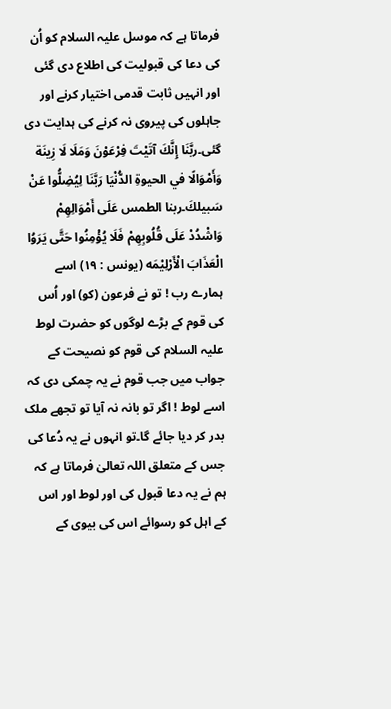فرماتا ہے کہ موسل علیہ السلام کو اُن کی دعا کی قبولیت کی اطلاع دی گئی اور انہیں ثابت قدمی اختیار کرنے اور جاہلوں کی پیروی نہ کرنے کی ہدایت دی گئی۔ربَّنَا إِنَّكَ آتَيْتَ فِرْعَوْنَ وَمَلَا لَا زِينَة وَأَمْوَالًا في الحيوةِ الدُّنْيَا رَبَّنَا لِيُضِلُّوا عَنْ سَبيلكَ۔ربنا الطمس عَلَى أَمْوَالِهِمْ وَاشْدُدْ عَلَى قُلُوبِهِمْ فَلَا يُؤْمِنُوا حَتَّى يَرَوُا الْعَذَابَ الْأَرْلِيْمَه (يونس : ١٩) اسے ہمارے رب ! تو نے فرعون (کو) اور اُس کی قوم کے بڑے لوگوں کو حضرت لوط علیہ السلام کی قوم کو نصیحت کے جواب میں جب قوم نے یہ چمکی دی کہ اسے لوط ! اگر تو بانہ نہ آیا تو تجھے ملک بدر کر دیا جائے گا۔تو انہوں نے یہ دُعا کی جس کے متعلق اللہ تعالیٰ فرماتا ہے کہ ہم نے یہ دعا قبول کی اور لوط اور اس کے اہل کو رسوائے اس کی بیوی کے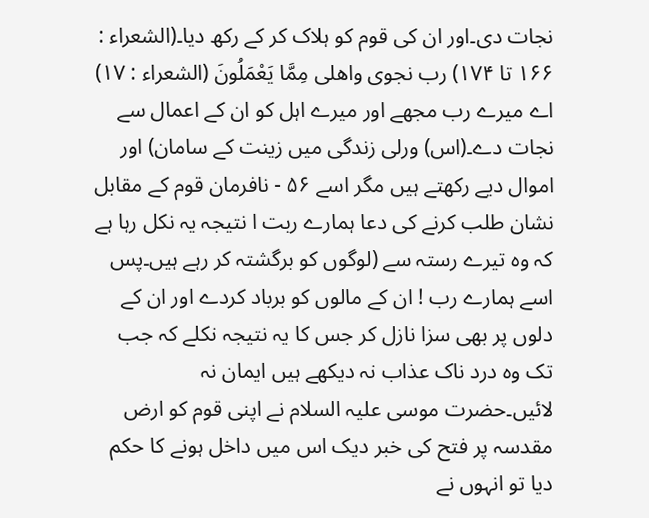نجات دی۔اور ان کی قوم کو ہلاک کر کے رکھ دیا۔(الشعراء : ۱۶۶ تا ۱۷۴) رب نجوى واهلى مِمَّا يَعْمَلُونَ (الشعراء : ۱۷) اے میرے رب مجھے اور میرے اہل کو ان کے اعمال سے نجات دے۔(اس) ورلی زندگی میں زینت کے سامان) اور اموال دیے رکھتے ہیں مگر اسے ۵۶ - نافرمان قوم کے مقابل نشان طلب کرنے کی دعا ہمارے ربت ا نتیجہ یہ نکل رہا ہے کہ وہ تیرے رستہ سے (لوگوں کو برگشتہ کر رہے ہیں۔پس اسے ہمارے رب ! ان کے مالوں کو برباد کردے اور ان کے دلوں پر بھی سزا نازل کر جس کا یہ نتیجہ نکلے کہ جب تک وہ درد ناک عذاب نہ دیکھے ہیں ایمان نہ لائیں۔حضرت موسی علیہ السلام نے اپنی قوم کو ارض مقدسہ پر فتح کی خبر دیک اس میں داخل ہونے کا حکم دیا تو انہوں نے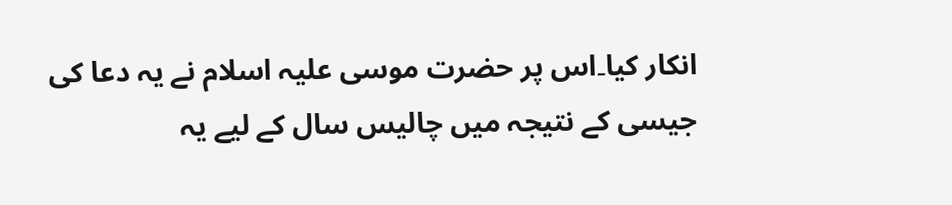انکار کیا۔اس پر حضرت موسی علیہ اسلام نے یہ دعا کی جیسی کے نتیجہ میں چالیس سال کے لیے یہ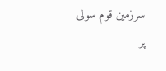سرزمین قوم سولی پر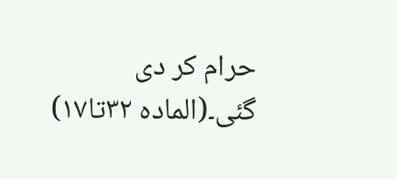حرام کر دی گئی۔(الماده ۳۲تا۱۷)